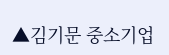▲김기문 중소기업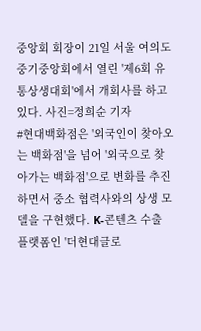중앙회 회장이 21일 서울 여의도 중기중앙회에서 열린 '제6회 유통상생대회'에서 개회사를 하고 있다. 사진=정희순 기자
#현대백화점은 '외국인이 찾아오는 백화점'을 넘어 '외국으로 찾아가는 백화점'으로 변화를 추진하면서 중소 협력사와의 상생 모델을 구현했다. K-콘텐츠 수출 플랫폼인 '더현대글로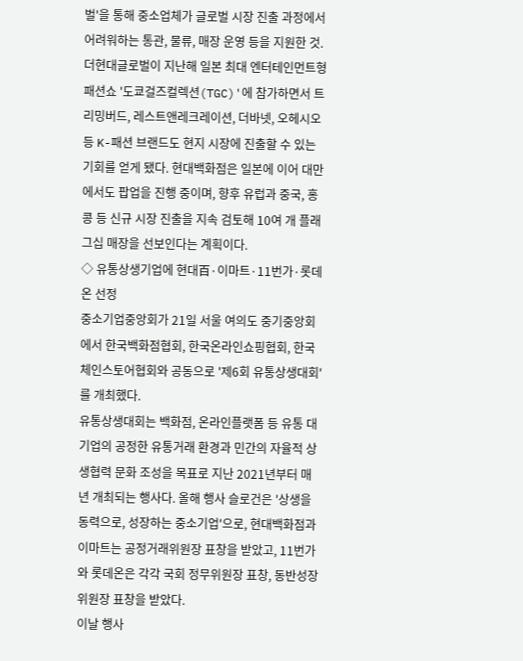벌'을 통해 중소업체가 글로벌 시장 진출 과정에서 어려워하는 통관, 물류, 매장 운영 등을 지원한 것. 더현대글로벌이 지난해 일본 최대 엔터테인먼트형 패션쇼 '도쿄걸즈컬렉션(TGC)'에 참가하면서 트리밍버드, 레스트앤레크레이션, 더바넷, 오헤시오 등 K-패션 브랜드도 현지 시장에 진출할 수 있는 기회를 얻게 됐다. 현대백화점은 일본에 이어 대만에서도 팝업을 진행 중이며, 향후 유럽과 중국, 홍콩 등 신규 시장 진출을 지속 검토해 10여 개 플래그십 매장을 선보인다는 계획이다.
◇ 유통상생기업에 현대百·이마트·11번가·롯데온 선정
중소기업중앙회가 21일 서울 여의도 중기중앙회에서 한국백화점협회, 한국온라인쇼핑협회, 한국체인스토어협회와 공동으로 '제6회 유통상생대회'를 개최했다.
유통상생대회는 백화점, 온라인플랫폼 등 유통 대기업의 공정한 유통거래 환경과 민간의 자율적 상생협력 문화 조성을 목표로 지난 2021년부터 매년 개최되는 행사다. 올해 행사 슬로건은 '상생을 동력으로, 성장하는 중소기업'으로, 현대백화점과 이마트는 공정거래위원장 표창을 받았고, 11번가와 롯데온은 각각 국회 정무위원장 표창, 동반성장위원장 표창을 받았다.
이날 행사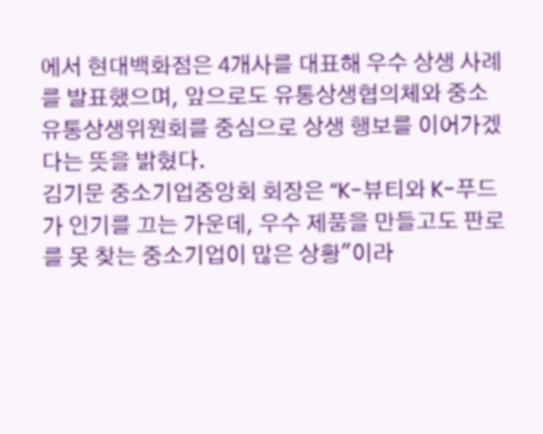에서 현대백화점은 4개사를 대표해 우수 상생 사례를 발표했으며, 앞으로도 유통상생협의체와 중소유통상생위원회를 중심으로 상생 행보를 이어가겠다는 뜻을 밝혔다.
김기문 중소기업중앙회 회장은 “K-뷰티와 K-푸드가 인기를 끄는 가운데, 우수 제품을 만들고도 판로를 못 찾는 중소기업이 많은 상황"이라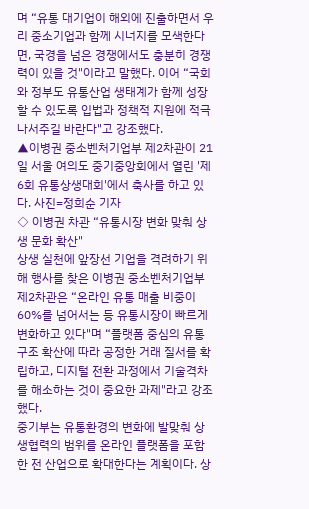며 “유통 대기업이 해외에 진출하면서 우리 중소기업과 함께 시너지를 모색한다면, 국경을 넘은 경쟁에서도 충분히 경쟁력이 있을 것"이라고 말했다. 이어 “국회와 정부도 유통산업 생태계가 함께 성장할 수 있도록 입법과 정책적 지원에 적극 나서주길 바란다"고 강조했다.
▲이병권 중소벤처기업부 제2차관이 21일 서울 여의도 중기중앙회에서 열린 '제6회 유통상생대회'에서 축사를 하고 있다. 사진=정희순 기자
◇ 이병권 차관 “유통시장 변화 맞춰 상생 문화 확산"
상생 실천에 앞장선 기업을 격려하기 위해 행사를 찾은 이병권 중소벤처기업부 제2차관은 “온라인 유통 매출 비중이 60%를 넘어서는 등 유통시장이 빠르게 변화하고 있다"며 “플랫폼 중심의 유통 구조 확산에 따라 공정한 거래 질서를 확립하고, 디지털 전환 과정에서 기술격차를 해소하는 것이 중요한 과제"라고 강조했다.
중기부는 유통환경의 변화에 발맞춰 상생협력의 범위를 온라인 플랫폼을 포함한 전 산업으로 확대한다는 계획이다. 상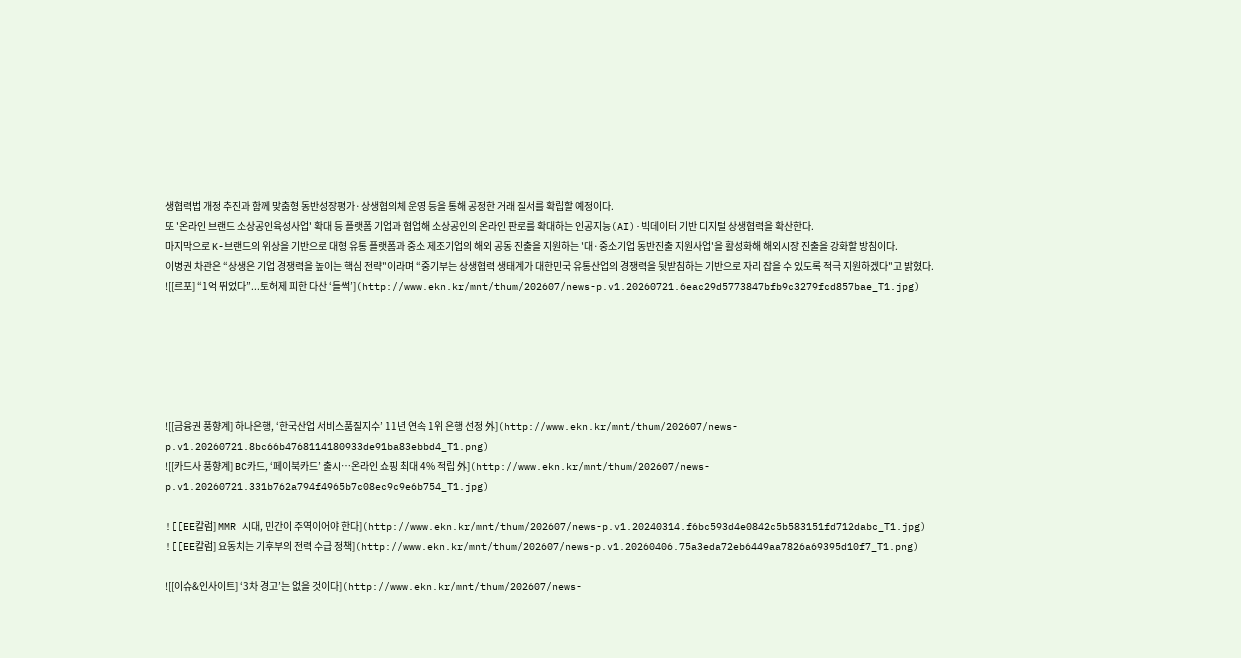생협력법 개정 추진과 함께 맞춤형 동반성장평가·상생협의체 운영 등을 통해 공정한 거래 질서를 확립할 예정이다.
또 '온라인 브랜드 소상공인육성사업' 확대 등 플랫폼 기업과 협업해 소상공인의 온라인 판로를 확대하는 인공지능(AI)·빅데이터 기반 디지털 상생협력을 확산한다.
마지막으로 K-브랜드의 위상을 기반으로 대형 유통 플랫폼과 중소 제조기업의 해외 공동 진출을 지원하는 '대·중소기업 동반진출 지원사업'을 활성화해 해외시장 진출을 강화할 방침이다.
이병권 차관은 “상생은 기업 경쟁력을 높이는 핵심 전략"이라며 “중기부는 상생협력 생태계가 대한민국 유통산업의 경쟁력을 뒷받침하는 기반으로 자리 잡을 수 있도록 적극 지원하겠다"고 밝혔다.
![[르포] “1억 뛰었다”...토허제 피한 다산 ‘들썩’](http://www.ekn.kr/mnt/thum/202607/news-p.v1.20260721.6eac29d5773847bfb9c3279fcd857bae_T1.jpg)






![[금융권 풍향계] 하나은행, ‘한국산업 서비스품질지수’ 11년 연속 1위 은행 선정 外](http://www.ekn.kr/mnt/thum/202607/news-p.v1.20260721.8bc66b4768114180933de91ba83ebbd4_T1.png)
![[카드사 풍향계] BC카드, ‘페이북카드’ 출시…온라인 쇼핑 최대 4% 적립 外](http://www.ekn.kr/mnt/thum/202607/news-p.v1.20260721.331b762a794f4965b7c08ec9c9e6b754_T1.jpg)

![[EE칼럼] MMR 시대, 민간이 주역이어야 한다](http://www.ekn.kr/mnt/thum/202607/news-p.v1.20240314.f6bc593d4e0842c5b583151fd712dabc_T1.jpg)
![[EE칼럼] 요동치는 기후부의 전력 수급 정책](http://www.ekn.kr/mnt/thum/202607/news-p.v1.20260406.75a3eda72eb6449aa7826a69395d10f7_T1.png)

![[이슈&인사이트] ‘3차 경고’는 없을 것이다](http://www.ekn.kr/mnt/thum/202607/news-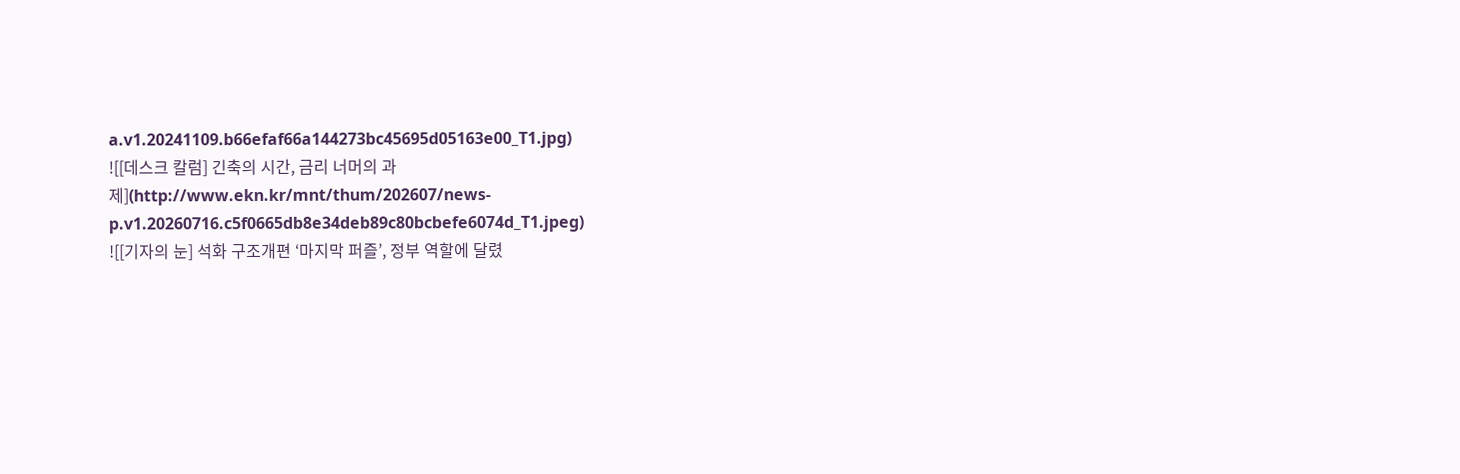a.v1.20241109.b66efaf66a144273bc45695d05163e00_T1.jpg)
![[데스크 칼럼] 긴축의 시간, 금리 너머의 과제](http://www.ekn.kr/mnt/thum/202607/news-p.v1.20260716.c5f0665db8e34deb89c80bcbefe6074d_T1.jpeg)
![[기자의 눈] 석화 구조개편 ‘마지막 퍼즐’, 정부 역할에 달렸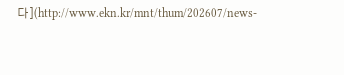다](http://www.ekn.kr/mnt/thum/202607/news-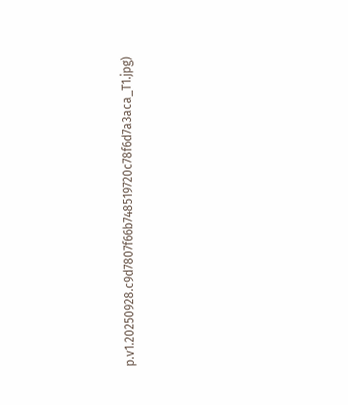p.v1.20250928.c9d7807f66b748519720c78f6d7a3aca_T1.jpg)